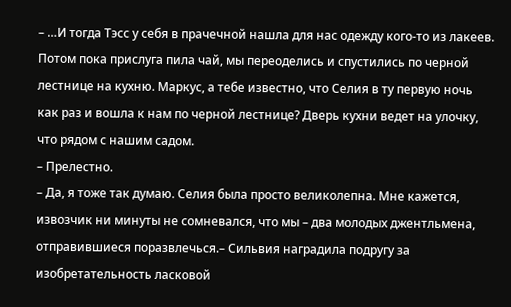– …И тогда Тэсс у себя в прачечной нашла для нас одежду кого-то из лакеев. Потом пока прислуга пила чай, мы переоделись и спустились по черной лестнице на кухню. Маркус, а тебе известно, что Селия в ту первую ночь как раз и вошла к нам по черной лестнице? Дверь кухни ведет на улочку, что рядом с нашим садом.
– Прелестно.
– Да, я тоже так думаю. Селия была просто великолепна. Мне кажется, извозчик ни минуты не сомневался, что мы – два молодых джентльмена, отправившиеся поразвлечься.– Сильвия наградила подругу за изобретательность ласковой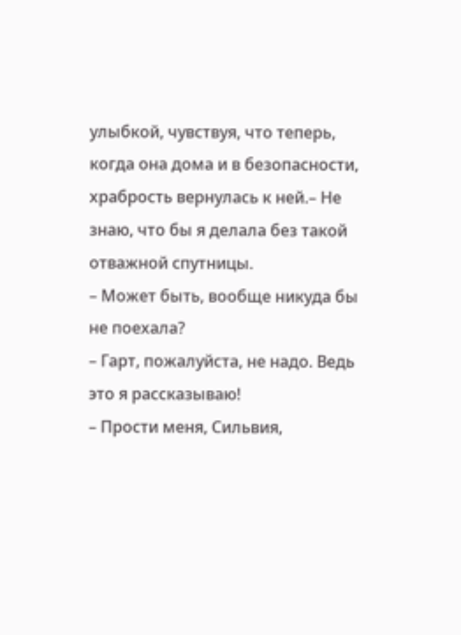улыбкой, чувствуя, что теперь, когда она дома и в безопасности, храбрость вернулась к ней.– Не знаю, что бы я делала без такой отважной спутницы.
– Может быть, вообще никуда бы не поехала?
– Гарт, пожалуйста, не надо. Ведь это я рассказываю!
– Прости меня, Сильвия,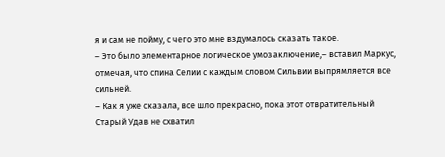я и сам не пойму, с чего это мне вздумалось сказать такое.
– Это было элементарное логическое умозаключение,– вставил Маркус, отмечая, что спина Селии с каждым словом Сильвии выпрямляется все сильней.
– Как я уже сказала, все шло прекрасно, пока этот отвратительный Старый Удав не схватил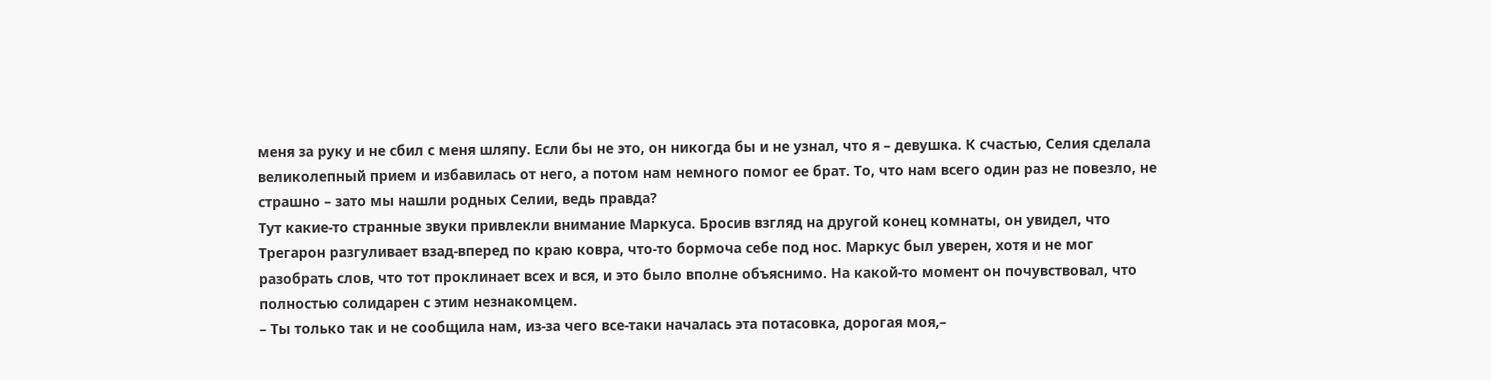меня за руку и не сбил с меня шляпу. Если бы не это, он никогда бы и не узнал, что я – девушка. К счастью, Селия сделала великолепный прием и избавилась от него, а потом нам немного помог ее брат. То, что нам всего один раз не повезло, не страшно – зато мы нашли родных Селии, ведь правда?
Тут какие-то странные звуки привлекли внимание Маркуса. Бросив взгляд на другой конец комнаты, он увидел, что Трегарон разгуливает взад-вперед по краю ковра, что-то бормоча себе под нос. Маркус был уверен, хотя и не мог разобрать слов, что тот проклинает всех и вся, и это было вполне объяснимо. На какой-то момент он почувствовал, что полностью солидарен с этим незнакомцем.
– Ты только так и не сообщила нам, из-за чего все-таки началась эта потасовка, дорогая моя,–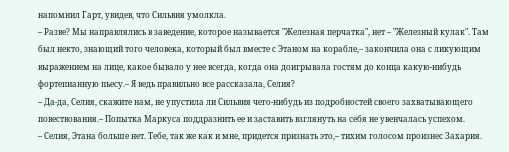напомнил Гарт, увидев, что Сильвия умолкла.
– Разве? Мы направлялись в заведение, которое называется "Железная перчатка", нет – "Железный кулак". Там был некто, знающий того человека, который был вместе с Этаном на корабле,– закончила она с ликующим выражением на лице, какое бывало у нее всегда, когда она доигрывала гостям до конца какую-нибудь фортепианную пьесу.– Я ведь правильно все рассказала, Селия?
– Да-да, Селия, скажите нам, не упустила ли Сильвия чего-нибудь из подробностей своего захватывающего повествования.– Попытка Маркуса поддразнить ее и заставить взглянуть на себя не увенчалась успехом.
– Селия, Этана больше нет. Тебе, так же как и мне, придется признать это,– тихим голосом произнес Захария.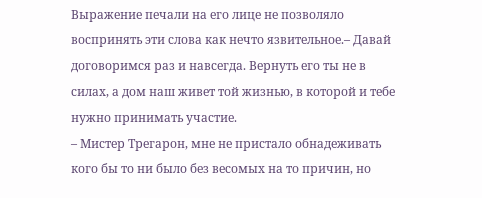Выражение печали на его лице не позволяло воспринять эти слова как нечто язвительное.– Давай договоримся раз и навсегда. Вернуть его ты не в силах, а дом наш живет той жизнью, в которой и тебе нужно принимать участие.
– Мистер Трегарон, мне не пристало обнадеживать кого бы то ни было без весомых на то причин, но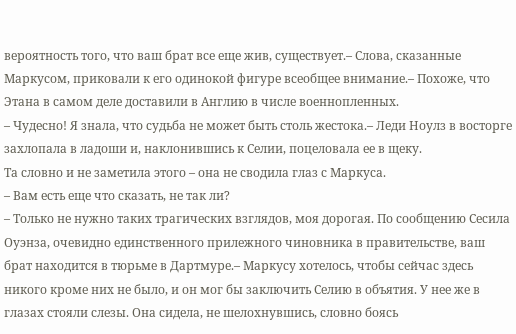вероятность того, что ваш брат все еще жив, существует.– Слова, сказанные Маркусом, приковали к его одинокой фигуре всеобщее внимание.– Похоже, что Этана в самом деле доставили в Англию в числе военнопленных.
– Чудесно! Я знала, что судьба не может быть столь жестока.– Леди Ноулз в восторге захлопала в ладоши и, наклонившись к Селии, поцеловала ее в щеку.
Та словно и не заметила этого – она не сводила глаз с Маркуса.
– Вам есть еще что сказать, не так ли?
– Только не нужно таких трагических взглядов, моя дорогая. По сообщению Сесила Оуэнза, очевидно единственного прилежного чиновника в правительстве, ваш брат находится в тюрьме в Дартмуре.– Маркусу хотелось, чтобы сейчас здесь никого кроме них не было, и он мог бы заключить Селию в объятия. У нее же в глазах стояли слезы. Она сидела, не шелохнувшись, словно боясь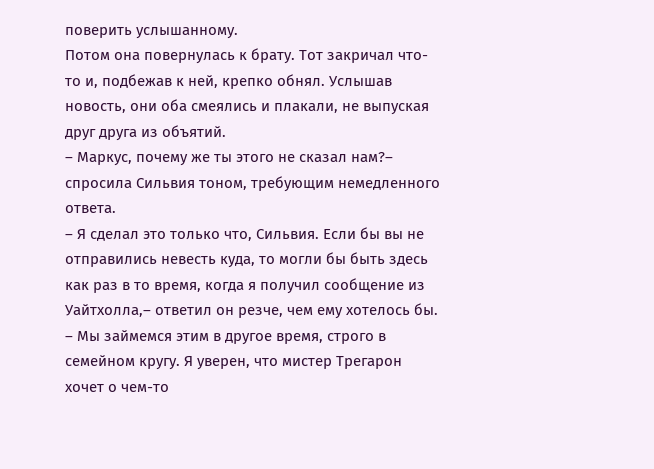поверить услышанному.
Потом она повернулась к брату. Тот закричал что-то и, подбежав к ней, крепко обнял. Услышав новость, они оба смеялись и плакали, не выпуская друг друга из объятий.
– Маркус, почему же ты этого не сказал нам?– спросила Сильвия тоном, требующим немедленного ответа.
– Я сделал это только что, Сильвия. Если бы вы не отправились невесть куда, то могли бы быть здесь как раз в то время, когда я получил сообщение из Уайтхолла,– ответил он резче, чем ему хотелось бы.
– Мы займемся этим в другое время, строго в семейном кругу. Я уверен, что мистер Трегарон хочет о чем-то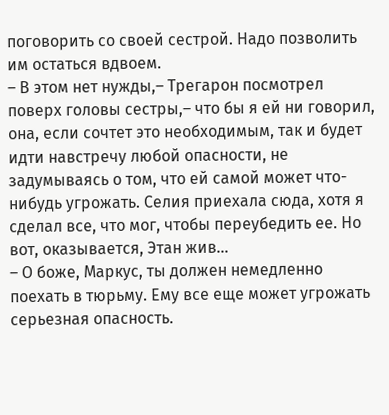поговорить со своей сестрой. Надо позволить им остаться вдвоем.
– В этом нет нужды,– Трегарон посмотрел поверх головы сестры,– что бы я ей ни говорил, она, если сочтет это необходимым, так и будет идти навстречу любой опасности, не задумываясь о том, что ей самой может что-нибудь угрожать. Селия приехала сюда, хотя я сделал все, что мог, чтобы переубедить ее. Но вот, оказывается, Этан жив…
– О боже, Маркус, ты должен немедленно поехать в тюрьму. Ему все еще может угрожать серьезная опасность.